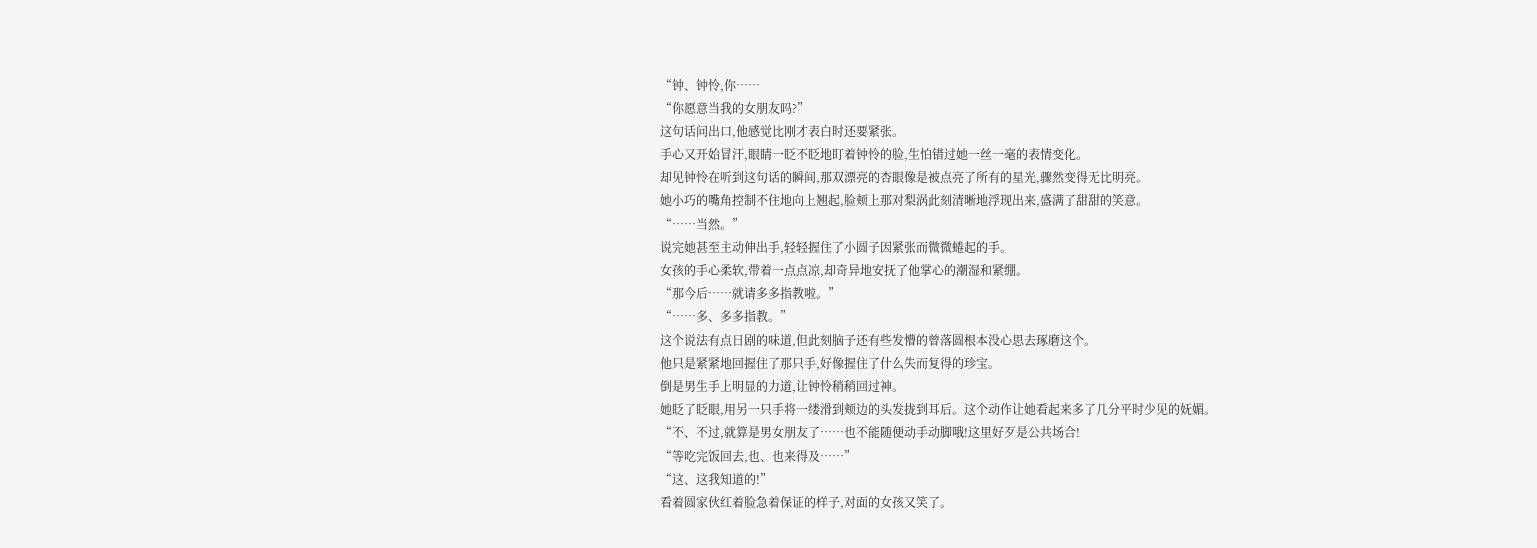“钟、钟怜,你……
“你愿意当我的女朋友吗?”
这句话问出口,他感觉比刚才表白时还要紧张。
手心又开始冒汗,眼睛一眨不眨地盯着钟怜的脸,生怕错过她一丝一毫的表情变化。
却见钟怜在听到这句话的瞬间,那双漂亮的杏眼像是被点亮了所有的星光,骤然变得无比明亮。
她小巧的嘴角控制不住地向上翘起,脸颊上那对梨涡此刻清晰地浮现出来,盛满了甜甜的笑意。
“……当然。”
说完她甚至主动伸出手,轻轻握住了小圆子因紧张而微微蜷起的手。
女孩的手心柔软,带着一点点凉,却奇异地安抚了他掌心的潮湿和紧绷。
“那今后……就请多多指教啦。”
“……多、多多指教。”
这个说法有点日剧的味道,但此刻脑子还有些发懵的曾落圆根本没心思去琢磨这个。
他只是紧紧地回握住了那只手,好像握住了什么失而复得的珍宝。
倒是男生手上明显的力道,让钟怜稍稍回过神。
她眨了眨眼,用另一只手将一缕滑到颊边的头发拢到耳后。这个动作让她看起来多了几分平时少见的妩媚。
“不、不过,就算是男女朋友了……也不能随便动手动脚哦!这里好歹是公共场合!
“等吃完饭回去,也、也来得及……”
“这、这我知道的!”
看着圆家伙红着脸急着保证的样子,对面的女孩又笑了。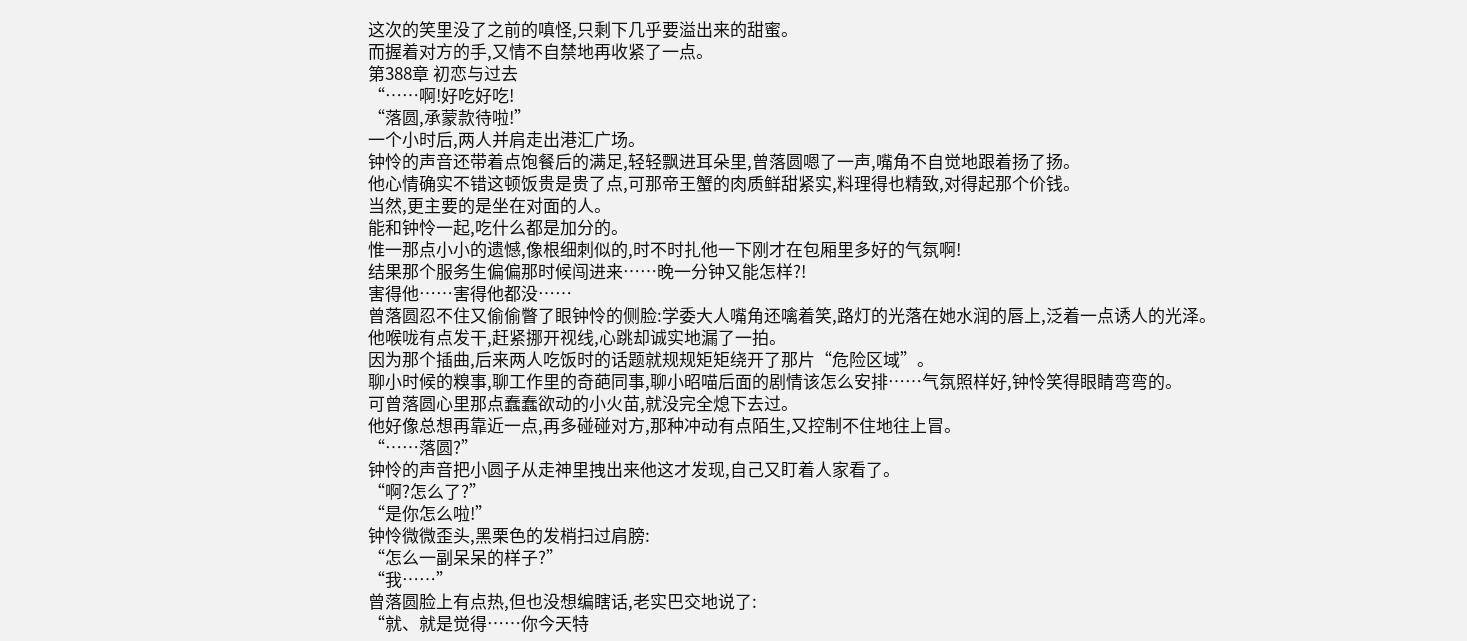这次的笑里没了之前的嗔怪,只剩下几乎要溢出来的甜蜜。
而握着对方的手,又情不自禁地再收紧了一点。
第388章 初恋与过去
“……啊!好吃好吃!
“落圆,承蒙款待啦!”
一个小时后,两人并肩走出港汇广场。
钟怜的声音还带着点饱餐后的满足,轻轻飘进耳朵里,曾落圆嗯了一声,嘴角不自觉地跟着扬了扬。
他心情确实不错这顿饭贵是贵了点,可那帝王蟹的肉质鲜甜紧实,料理得也精致,对得起那个价钱。
当然,更主要的是坐在对面的人。
能和钟怜一起,吃什么都是加分的。
惟一那点小小的遗憾,像根细刺似的,时不时扎他一下刚才在包厢里多好的气氛啊!
结果那个服务生偏偏那时候闯进来……晚一分钟又能怎样?!
害得他……害得他都没……
曾落圆忍不住又偷偷瞥了眼钟怜的侧脸:学委大人嘴角还噙着笑,路灯的光落在她水润的唇上,泛着一点诱人的光泽。
他喉咙有点发干,赶紧挪开视线,心跳却诚实地漏了一拍。
因为那个插曲,后来两人吃饭时的话题就规规矩矩绕开了那片“危险区域”。
聊小时候的糗事,聊工作里的奇葩同事,聊小昭喵后面的剧情该怎么安排……气氛照样好,钟怜笑得眼睛弯弯的。
可曾落圆心里那点蠢蠢欲动的小火苗,就没完全熄下去过。
他好像总想再靠近一点,再多碰碰对方,那种冲动有点陌生,又控制不住地往上冒。
“……落圆?”
钟怜的声音把小圆子从走神里拽出来他这才发现,自己又盯着人家看了。
“啊?怎么了?”
“是你怎么啦!”
钟怜微微歪头,黑栗色的发梢扫过肩膀:
“怎么一副呆呆的样子?”
“我……”
曾落圆脸上有点热,但也没想编瞎话,老实巴交地说了:
“就、就是觉得……你今天特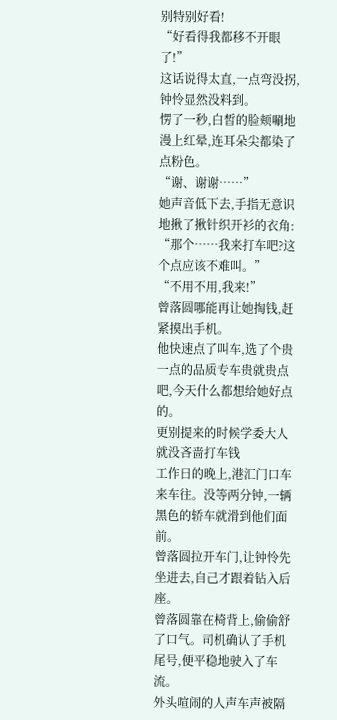别特别好看!
“好看得我都移不开眼了!”
这话说得太直,一点弯没拐,钟怜显然没料到。
愣了一秒,白皙的脸颊唰地漫上红晕,连耳朵尖都染了点粉色。
“谢、谢谢……”
她声音低下去,手指无意识地揪了揪针织开衫的衣角:
“那个……我来打车吧?这个点应该不难叫。”
“不用不用,我来!”
曾落圆哪能再让她掏钱,赶紧摸出手机。
他快速点了叫车,选了个贵一点的品质专车贵就贵点吧,今天什么都想给她好点的。
更别提来的时候学委大人就没吝啬打车钱
工作日的晚上,港汇门口车来车往。没等两分钟,一辆黑色的轿车就滑到他们面前。
曾落圆拉开车门,让钟怜先坐进去,自己才跟着钻入后座。
曾落圆靠在椅背上,偷偷舒了口气。司机确认了手机尾号,便平稳地驶入了车流。
外头喧闹的人声车声被隔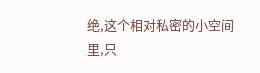绝,这个相对私密的小空间里,只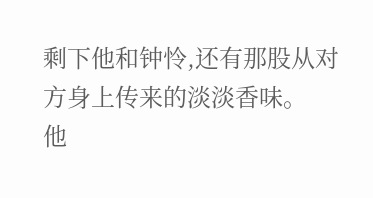剩下他和钟怜,还有那股从对方身上传来的淡淡香味。
他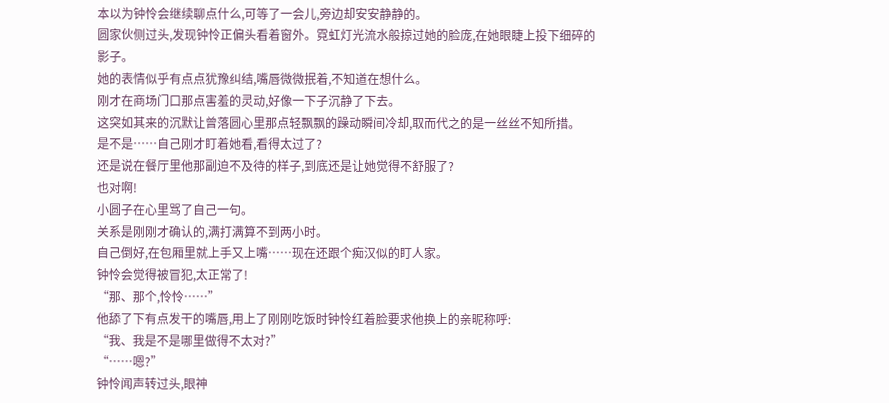本以为钟怜会继续聊点什么,可等了一会儿,旁边却安安静静的。
圆家伙侧过头,发现钟怜正偏头看着窗外。霓虹灯光流水般掠过她的脸庞,在她眼睫上投下细碎的影子。
她的表情似乎有点点犹豫纠结,嘴唇微微抿着,不知道在想什么。
刚才在商场门口那点害羞的灵动,好像一下子沉静了下去。
这突如其来的沉默让曾落圆心里那点轻飘飘的躁动瞬间冷却,取而代之的是一丝丝不知所措。
是不是……自己刚才盯着她看,看得太过了?
还是说在餐厅里他那副迫不及待的样子,到底还是让她觉得不舒服了?
也对啊!
小圆子在心里骂了自己一句。
关系是刚刚才确认的,满打满算不到两小时。
自己倒好,在包厢里就上手又上嘴……现在还跟个痴汉似的盯人家。
钟怜会觉得被冒犯,太正常了!
“那、那个,怜怜……”
他舔了下有点发干的嘴唇,用上了刚刚吃饭时钟怜红着脸要求他换上的亲昵称呼:
“我、我是不是哪里做得不太对?”
“……嗯?”
钟怜闻声转过头,眼神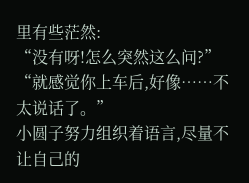里有些茫然:
“没有呀!怎么突然这么问?”
“就感觉你上车后,好像……不太说话了。”
小圆子努力组织着语言,尽量不让自己的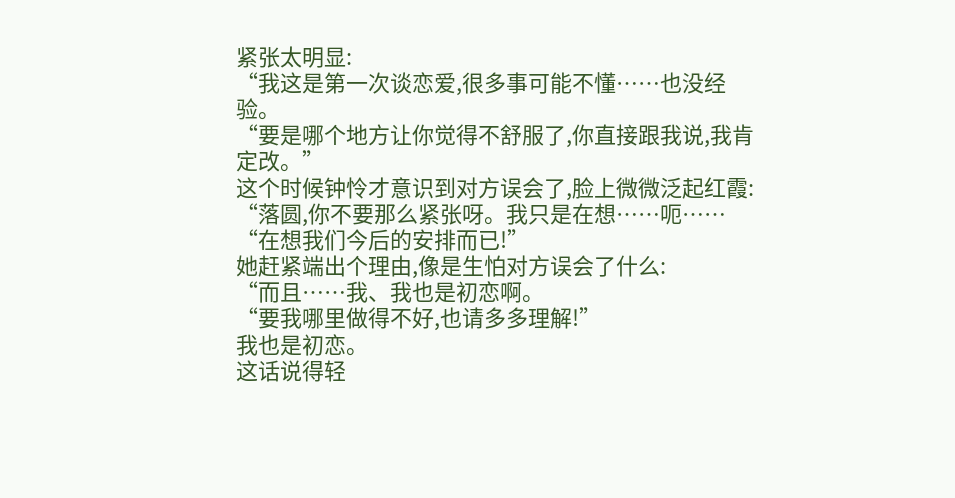紧张太明显:
“我这是第一次谈恋爱,很多事可能不懂……也没经验。
“要是哪个地方让你觉得不舒服了,你直接跟我说,我肯定改。”
这个时候钟怜才意识到对方误会了,脸上微微泛起红霞:
“落圆,你不要那么紧张呀。我只是在想……呃……
“在想我们今后的安排而已!”
她赶紧端出个理由,像是生怕对方误会了什么:
“而且……我、我也是初恋啊。
“要我哪里做得不好,也请多多理解!”
我也是初恋。
这话说得轻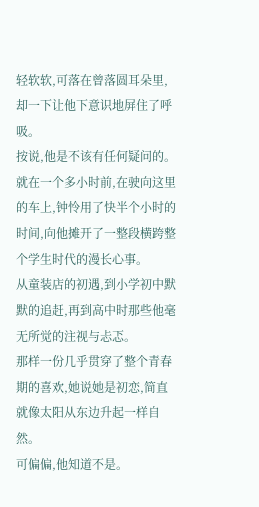轻软软,可落在曾落圆耳朵里,却一下让他下意识地屏住了呼吸。
按说,他是不该有任何疑问的。
就在一个多小时前,在驶向这里的车上,钟怜用了快半个小时的时间,向他摊开了一整段横跨整个学生时代的漫长心事。
从童装店的初遇,到小学初中默默的追赶,再到高中时那些他毫无所觉的注视与忐忑。
那样一份几乎贯穿了整个青春期的喜欢,她说她是初恋,简直就像太阳从东边升起一样自然。
可偏偏,他知道不是。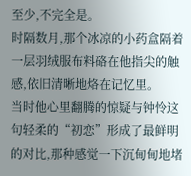至少,不完全是。
时隔数月,那个冰凉的小药盒隔着一层羽绒服布料硌在他指尖的触感,依旧清晰地烙在记忆里。
当时他心里翻腾的惊疑与钟怜这句轻柔的“初恋”形成了最鲜明的对比,那种感觉一下沉甸甸地堵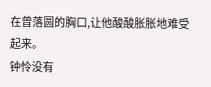在曾落圆的胸口,让他酸酸胀胀地难受起来。
钟怜没有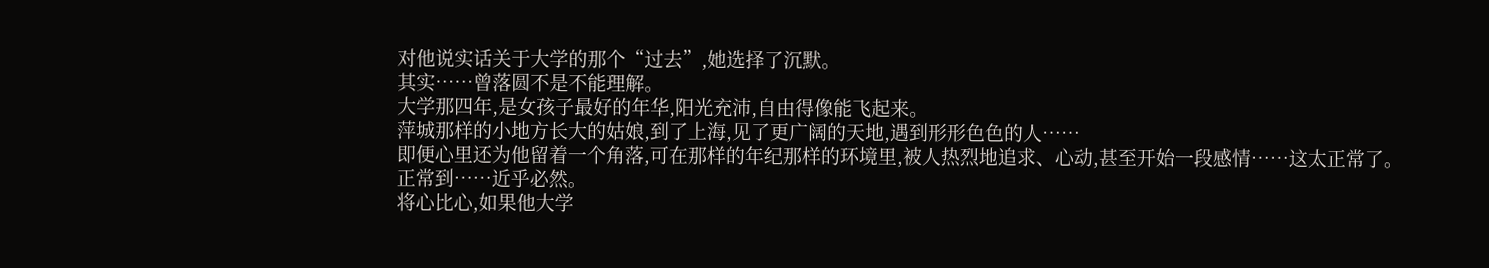对他说实话关于大学的那个“过去”,她选择了沉默。
其实……曾落圆不是不能理解。
大学那四年,是女孩子最好的年华,阳光充沛,自由得像能飞起来。
萍城那样的小地方长大的姑娘,到了上海,见了更广阔的天地,遇到形形色色的人……
即便心里还为他留着一个角落,可在那样的年纪那样的环境里,被人热烈地追求、心动,甚至开始一段感情……这太正常了。
正常到……近乎必然。
将心比心,如果他大学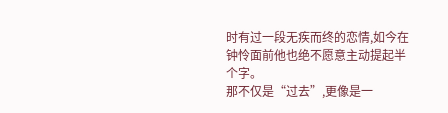时有过一段无疾而终的恋情,如今在钟怜面前他也绝不愿意主动提起半个字。
那不仅是“过去”,更像是一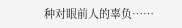种对眼前人的辜负……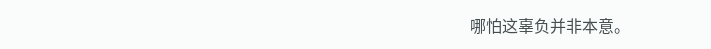哪怕这辜负并非本意。